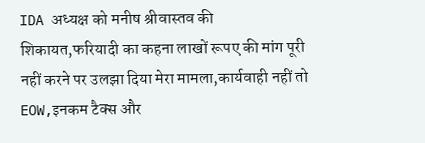IDA अध्यक्ष को मनीष श्रीवास्तव की शिकायत,फरियादी का कहना लाखों रूपए की मांग पूरी नहीं करने पर उलझा दिया मेरा मामला,कार्यवाही नहीं तो EOW,इनकम टैक्स और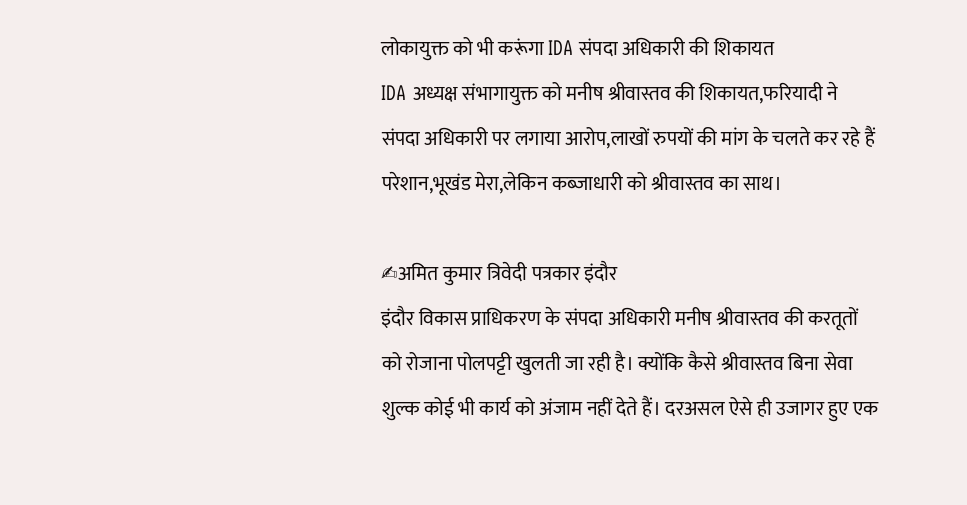लोकायुक्त को भी करूंगा IDA संपदा अधिकारी की शिकायत
IDA अध्यक्ष संभागायुक्त को मनीष श्रीवास्तव की शिकायत,फरियादी ने संपदा अधिकारी पर लगाया आरोप,लाखों रुपयों की मांग के चलते कर रहे हैं परेशान,भूखंड मेरा,लेकिन कब्जाधारी को श्रीवास्तव का साथ।

✍अमित कुमार त्रिवेदी पत्रकार इंदौर
इंदौर विकास प्राधिकरण के संपदा अधिकारी मनीष श्रीवास्तव की करतूतों को रोजाना पोलपट्टी खुलती जा रही है। क्योंकि कैसे श्रीवास्तव बिना सेवा शुल्क कोई भी कार्य को अंजाम नहीं देते हैं। दरअसल ऐसे ही उजागर हुए एक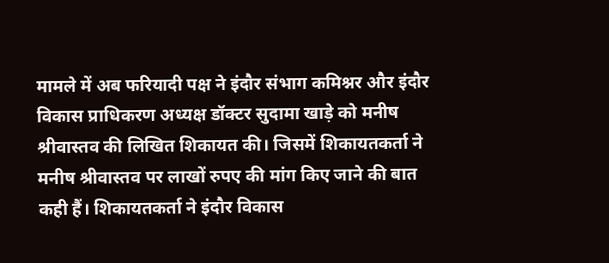मामले में अब फरियादी पक्ष ने इंदौर संभाग कमिश्नर और इंदौर विकास प्राधिकरण अध्यक्ष डॉक्टर सुदामा खाड़े को मनीष श्रीवास्तव की लिखित शिकायत की। जिसमें शिकायतकर्ता ने मनीष श्रीवास्तव पर लाखों रुपए की मांग किए जाने की बात कही हैं। शिकायतकर्ता ने इंदौर विकास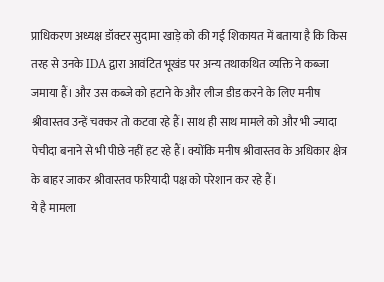प्राधिकरण अध्यक्ष डॉक्टर सुदामा खाड़े को की गई शिकायत में बताया है कि किस तरह से उनके IDA द्वारा आवंटित भूखंड पर अन्य तथाकथित व्यक्ति ने कब्जा जमाया हैं। और उस कब्जे को हटाने के और लीज डीड करने के लिए मनीष श्रीवास्तव उन्हें चक्कर तो कटवा रहे हैं। साथ ही साथ मामले को और भी ज्यादा पेचीदा बनाने से भी पीछे नहीं हट रहे हैं। क्योंकि मनीष श्रीवास्तव के अधिकार क्षेत्र के बाहर जाकर श्रीवास्तव फरियादी पक्ष को परेशान कर रहे हैं।
ये है मामला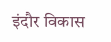इंदौर विकास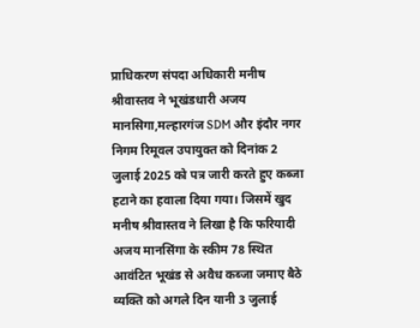प्राधिकरण संपदा अधिकारी मनीष श्रीवास्तव ने भूखंडधारी अजय मानसिगा,मल्हारगंज SDM और इंदौर नगर निगम रिमूवल उपायुक्त को दिनांक 2 जुलाई 2025 को पत्र जारी करते हुए कब्जा हटाने का हवाला दिया गया। जिसमें खुद मनीष श्रीवास्तव ने लिखा है कि फरियादी अजय मानसिंगा के स्कीम 78 स्थित आवंटित भूखंड से अवैध कब्जा जमाए बैठे व्यक्ति को अगले दिन यानी 3 जुलाई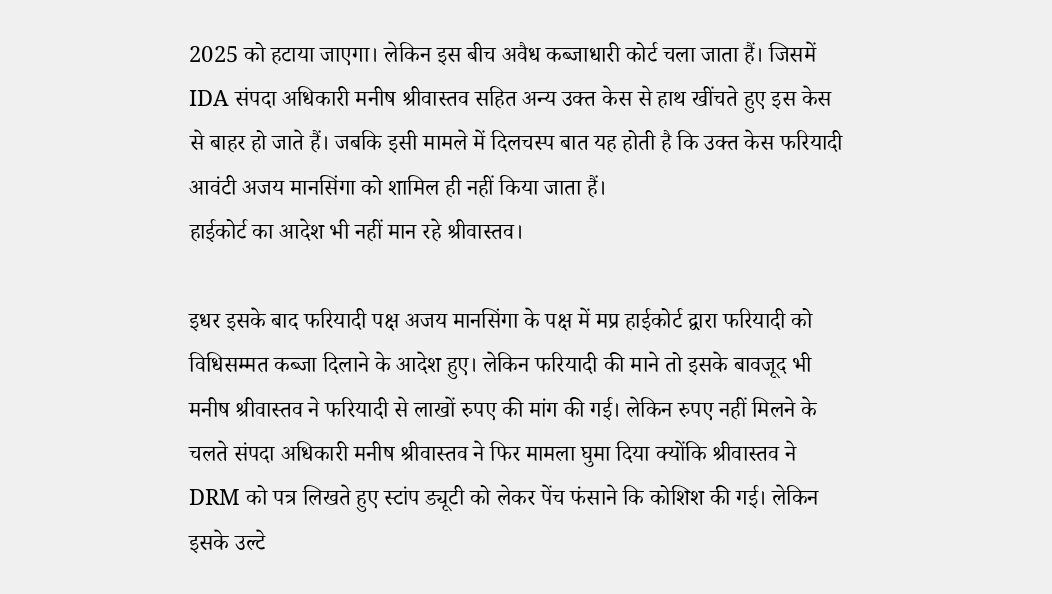2025 को हटाया जाएगा। लेकिन इस बीच अवैध कब्जाधारी कोर्ट चला जाता हैं। जिसमें IDA संपदा अधिकारी मनीष श्रीवास्तव सहित अन्य उक्त केस से हाथ खींचते हुए इस केस से बाहर हो जाते हैं। जबकि इसी मामले में दिलचस्प बात यह होती है कि उक्त केस फरियादी आवंटी अजय मानसिंगा को शामिल ही नहीं किया जाता हैं।
हाईकोर्ट का आदेश भी नहीं मान रहे श्रीवास्तव।

इधर इसके बाद फरियादी पक्ष अजय मानसिंगा के पक्ष में मप्र हाईकोर्ट द्वारा फरियादी को विधिसम्मत कब्जा दिलाने के आदेश हुए। लेकिन फरियादी की माने तो इसके बावजूद भी मनीष श्रीवास्तव ने फरियादी से लाखों रुपए की मांग की गई। लेकिन रुपए नहीं मिलने के चलते संपदा अधिकारी मनीष श्रीवास्तव ने फिर मामला घुमा दिया क्योंकि श्रीवास्तव ने DRM को पत्र लिखते हुए स्टांप ड्यूटी को लेकर पेंच फंसाने कि कोशिश की गई। लेकिन इसके उल्टे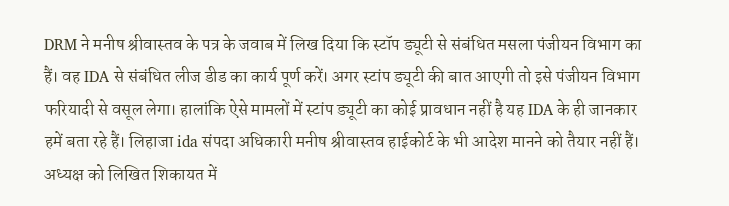DRM ने मनीष श्रीवास्तव के पत्र के जवाब में लिख दिया कि स्टॉप ड्यूटी से संबंधित मसला पंजीयन विभाग का हैं। वह IDA से संबंधित लीज डीड का कार्य पूर्ण करें। अगर स्टांप ड्यूटी की बात आएगी तो इसे पंजीयन विभाग फरियादी से वसूल लेगा। हालांकि ऐसे मामलों में स्टांप ड्यूटी का कोई प्रावधान नहीं है यह IDA के ही जानकार हमें बता रहे हैं। लिहाजा ida संपदा अधिकारी मनीष श्रीवास्तव हाईकोर्ट के भी आदेश मानने को तैयार नहीं हैं।
अध्यक्ष को लिखित शिकायत में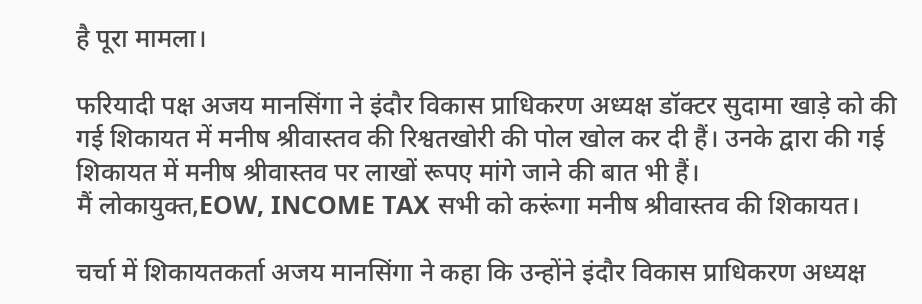है पूरा मामला।

फरियादी पक्ष अजय मानसिंगा ने इंदौर विकास प्राधिकरण अध्यक्ष डॉक्टर सुदामा खाड़े को की गई शिकायत में मनीष श्रीवास्तव की रिश्वतखोरी की पोल खोल कर दी हैं। उनके द्वारा की गई शिकायत में मनीष श्रीवास्तव पर लाखों रूपए मांगे जाने की बात भी हैं।
मैं लोकायुक्त,EOW, INCOME TAX सभी को करूंगा मनीष श्रीवास्तव की शिकायत।

चर्चा में शिकायतकर्ता अजय मानसिंगा ने कहा कि उन्होंने इंदौर विकास प्राधिकरण अध्यक्ष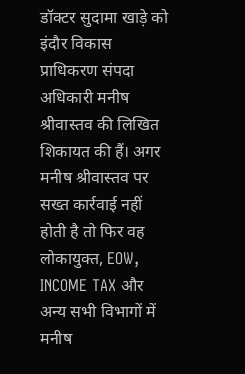डॉक्टर सुदामा खाड़े को इंदौर विकास प्राधिकरण संपदा अधिकारी मनीष श्रीवास्तव की लिखित शिकायत की हैं। अगर मनीष श्रीवास्तव पर सख्त कार्रवाई नहीं होती है तो फिर वह लोकायुक्त, EOW, INCOME TAX और अन्य सभी विभागों में मनीष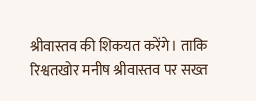श्रीवास्तव की शिकयत करेंगे। ताकि रिश्वतखोर मनीष श्रीवास्तव पर सख्त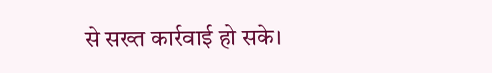से सख्त कार्रवाई हो सके।